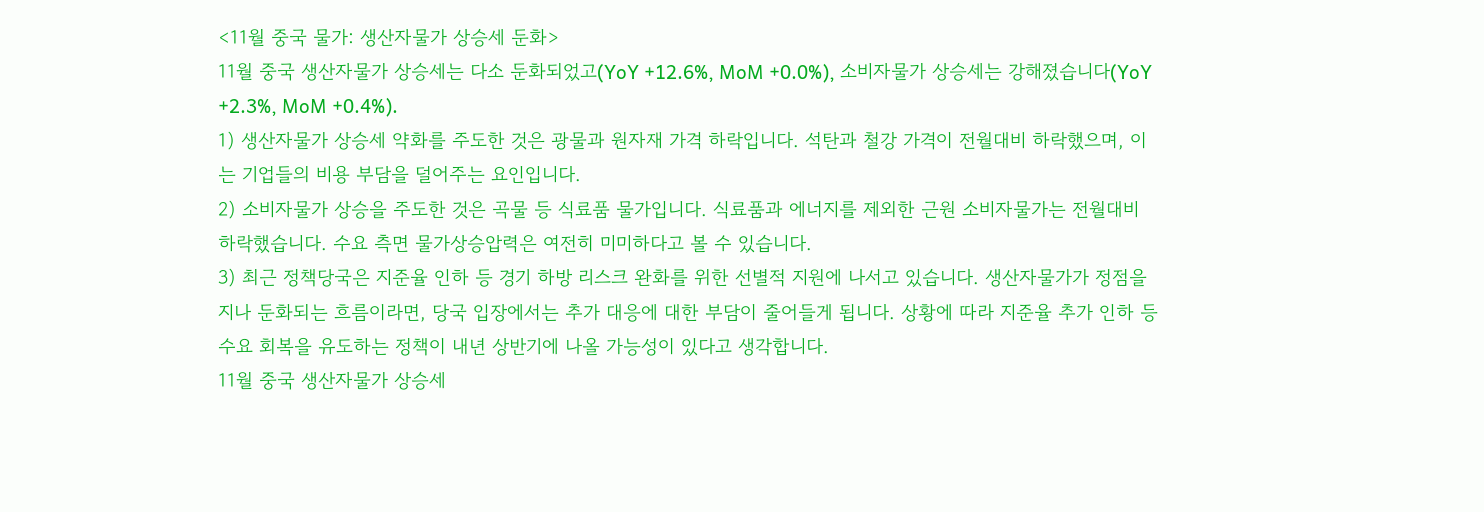<11월 중국 물가: 생산자물가 상승세 둔화>
11월 중국 생산자물가 상승세는 다소 둔화되었고(YoY +12.6%, MoM +0.0%), 소비자물가 상승세는 강해졌습니다(YoY +2.3%, MoM +0.4%).
1) 생산자물가 상승세 약화를 주도한 것은 광물과 원자재 가격 하락입니다. 석탄과 철강 가격이 전월대비 하락했으며, 이는 기업들의 비용 부담을 덜어주는 요인입니다.
2) 소비자물가 상승을 주도한 것은 곡물 등 식료품 물가입니다. 식료품과 에너지를 제외한 근원 소비자물가는 전월대비 하락했습니다. 수요 측면 물가상승압력은 여전히 미미하다고 볼 수 있습니다.
3) 최근 정책당국은 지준율 인하 등 경기 하방 리스크 완화를 위한 선별적 지원에 나서고 있습니다. 생산자물가가 정점을 지나 둔화되는 흐름이라면, 당국 입장에서는 추가 대응에 대한 부담이 줄어들게 됩니다. 상황에 따라 지준율 추가 인하 등 수요 회복을 유도하는 정책이 내년 상반기에 나올 가능성이 있다고 생각합니다.
11월 중국 생산자물가 상승세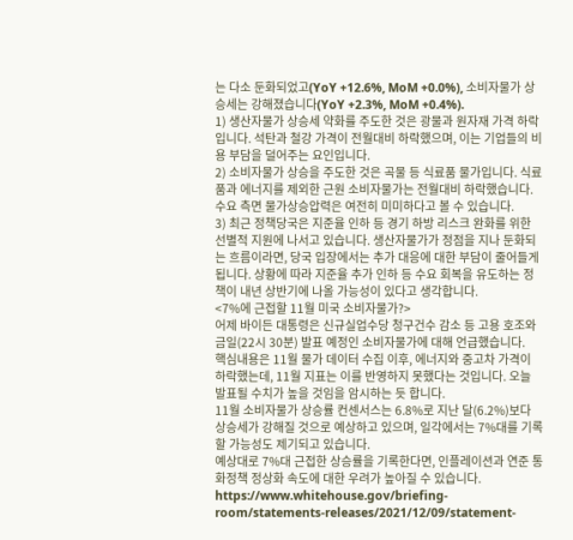는 다소 둔화되었고(YoY +12.6%, MoM +0.0%), 소비자물가 상승세는 강해졌습니다(YoY +2.3%, MoM +0.4%).
1) 생산자물가 상승세 약화를 주도한 것은 광물과 원자재 가격 하락입니다. 석탄과 철강 가격이 전월대비 하락했으며, 이는 기업들의 비용 부담을 덜어주는 요인입니다.
2) 소비자물가 상승을 주도한 것은 곡물 등 식료품 물가입니다. 식료품과 에너지를 제외한 근원 소비자물가는 전월대비 하락했습니다. 수요 측면 물가상승압력은 여전히 미미하다고 볼 수 있습니다.
3) 최근 정책당국은 지준율 인하 등 경기 하방 리스크 완화를 위한 선별적 지원에 나서고 있습니다. 생산자물가가 정점을 지나 둔화되는 흐름이라면, 당국 입장에서는 추가 대응에 대한 부담이 줄어들게 됩니다. 상황에 따라 지준율 추가 인하 등 수요 회복을 유도하는 정책이 내년 상반기에 나올 가능성이 있다고 생각합니다.
<7%에 근접할 11월 미국 소비자물가?>
어제 바이든 대통령은 신규실업수당 청구건수 감소 등 고용 호조와 금일(22시 30분) 발표 예정인 소비자물가에 대해 언급했습니다.
핵심내용은 11월 물가 데이터 수집 이후, 에너지와 중고차 가격이 하락했는데, 11월 지표는 이를 반영하지 못했다는 것입니다. 오늘 발표될 수치가 높을 것임을 암시하는 듯 합니다.
11월 소비자물가 상승률 컨센서스는 6.8%로 지난 달(6.2%)보다 상승세가 강해질 것으로 예상하고 있으며, 일각에서는 7%대를 기록할 가능성도 제기되고 있습니다.
예상대로 7%대 근접한 상승률을 기록한다면, 인플레이션과 연준 통화정책 정상화 속도에 대한 우려가 높아질 수 있습니다.
https://www.whitehouse.gov/briefing-room/statements-releases/2021/12/09/statement-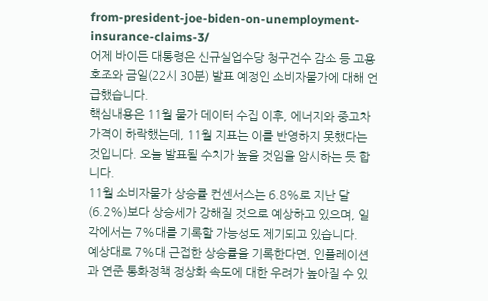from-president-joe-biden-on-unemployment-insurance-claims-3/
어제 바이든 대통령은 신규실업수당 청구건수 감소 등 고용 호조와 금일(22시 30분) 발표 예정인 소비자물가에 대해 언급했습니다.
핵심내용은 11월 물가 데이터 수집 이후, 에너지와 중고차 가격이 하락했는데, 11월 지표는 이를 반영하지 못했다는 것입니다. 오늘 발표될 수치가 높을 것임을 암시하는 듯 합니다.
11월 소비자물가 상승률 컨센서스는 6.8%로 지난 달(6.2%)보다 상승세가 강해질 것으로 예상하고 있으며, 일각에서는 7%대를 기록할 가능성도 제기되고 있습니다.
예상대로 7%대 근접한 상승률을 기록한다면, 인플레이션과 연준 통화정책 정상화 속도에 대한 우려가 높아질 수 있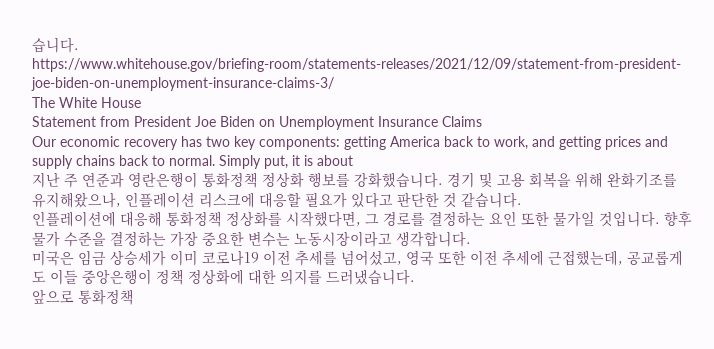습니다.
https://www.whitehouse.gov/briefing-room/statements-releases/2021/12/09/statement-from-president-joe-biden-on-unemployment-insurance-claims-3/
The White House
Statement from President Joe Biden on Unemployment Insurance Claims
Our economic recovery has two key components: getting America back to work, and getting prices and supply chains back to normal. Simply put, it is about
지난 주 연준과 영란은행이 통화정책 정상화 행보를 강화했습니다. 경기 및 고용 회복을 위해 완화기조를 유지해왔으나, 인플레이션 리스크에 대응할 필요가 있다고 판단한 것 같습니다.
인플레이션에 대응해 통화정책 정상화를 시작했다면, 그 경로를 결정하는 요인 또한 물가일 것입니다. 향후 물가 수준을 결정하는 가장 중요한 변수는 노동시장이라고 생각합니다.
미국은 임금 상승세가 이미 코로나19 이전 추세를 넘어섰고, 영국 또한 이전 추세에 근접했는데, 공교롭게도 이들 중앙은행이 정책 정상화에 대한 의지를 드러냈습니다.
앞으로 통화정책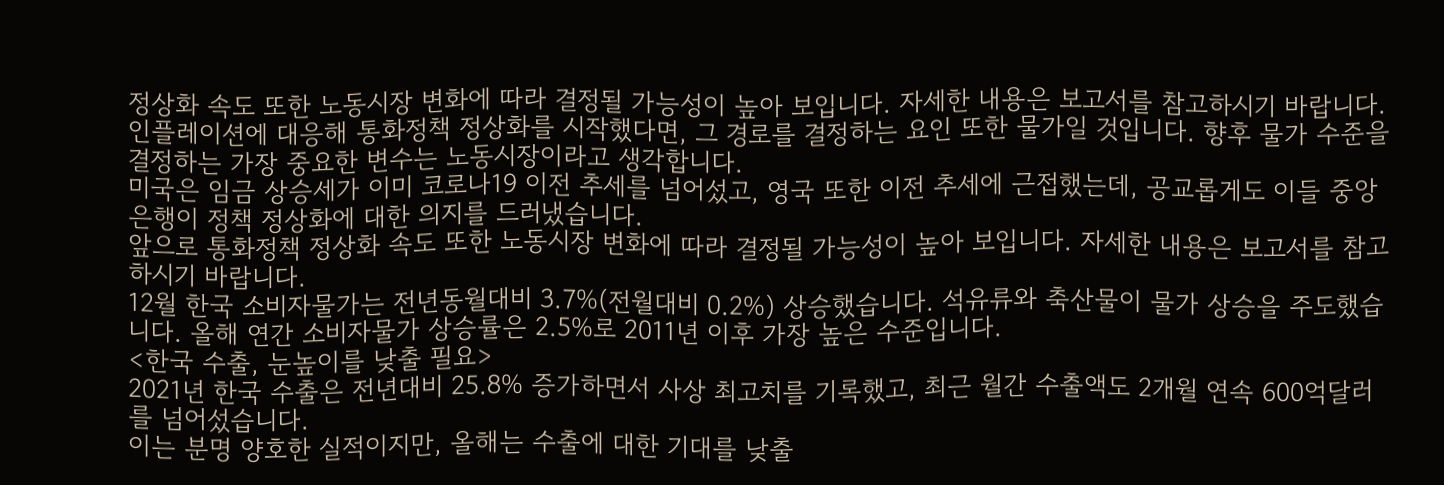정상화 속도 또한 노동시장 변화에 따라 결정될 가능성이 높아 보입니다. 자세한 내용은 보고서를 참고하시기 바랍니다.
인플레이션에 대응해 통화정책 정상화를 시작했다면, 그 경로를 결정하는 요인 또한 물가일 것입니다. 향후 물가 수준을 결정하는 가장 중요한 변수는 노동시장이라고 생각합니다.
미국은 임금 상승세가 이미 코로나19 이전 추세를 넘어섰고, 영국 또한 이전 추세에 근접했는데, 공교롭게도 이들 중앙은행이 정책 정상화에 대한 의지를 드러냈습니다.
앞으로 통화정책 정상화 속도 또한 노동시장 변화에 따라 결정될 가능성이 높아 보입니다. 자세한 내용은 보고서를 참고하시기 바랍니다.
12월 한국 소비자물가는 전년동월대비 3.7%(전월대비 0.2%) 상승했습니다. 석유류와 축산물이 물가 상승을 주도했습니다. 올해 연간 소비자물가 상승률은 2.5%로 2011년 이후 가장 높은 수준입니다.
<한국 수출, 눈높이를 낮출 필요>
2021년 한국 수출은 전년대비 25.8% 증가하면서 사상 최고치를 기록했고, 최근 월간 수출액도 2개월 연속 600억달러를 넘어섰습니다.
이는 분명 양호한 실적이지만, 올해는 수출에 대한 기대를 낮출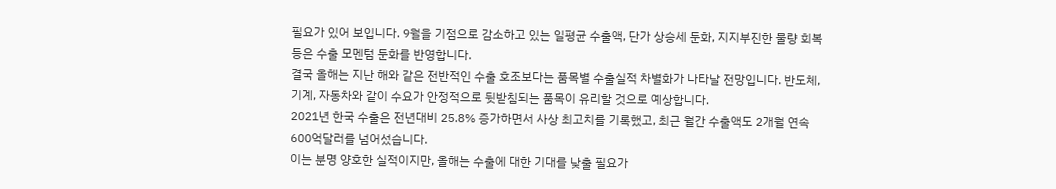필요가 있어 보입니다. 9월을 기점으로 감소하고 있는 일평균 수출액, 단가 상승세 둔화, 지지부진한 물량 회복 등은 수출 모멘텀 둔화를 반영합니다.
결국 올해는 지난 해와 같은 전반적인 수출 호조보다는 품목별 수출실적 차별화가 나타날 전망입니다. 반도체, 기계, 자동차와 같이 수요가 안정적으로 뒷받침되는 품목이 유리할 것으로 예상합니다.
2021년 한국 수출은 전년대비 25.8% 증가하면서 사상 최고치를 기록했고, 최근 월간 수출액도 2개월 연속 600억달러를 넘어섰습니다.
이는 분명 양호한 실적이지만, 올해는 수출에 대한 기대를 낮출 필요가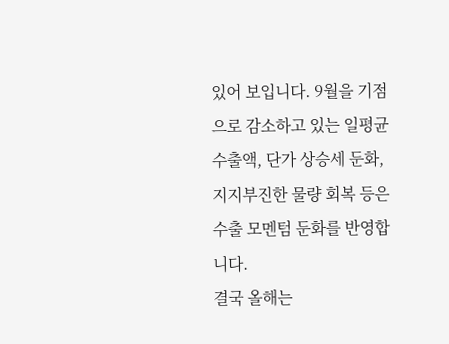있어 보입니다. 9월을 기점으로 감소하고 있는 일평균 수출액, 단가 상승세 둔화, 지지부진한 물량 회복 등은 수출 모멘텀 둔화를 반영합니다.
결국 올해는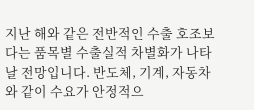지난 해와 같은 전반적인 수출 호조보다는 품목별 수출실적 차별화가 나타날 전망입니다. 반도체, 기계, 자동차와 같이 수요가 안정적으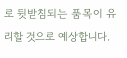로 뒷받침되는 품목이 유리할 것으로 예상합니다.